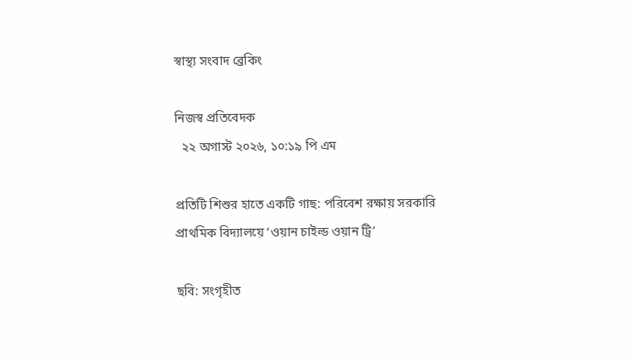স্বাস্থ্য সংবাদ ব্রেকিং

নিজস্ব প্রতিবেদক
  ২২ অগাস্ট ২০২৬, ১০:১৯ পি এম

প্রতিটি শিশুর হাতে একটি গাছ: পরিবেশ রক্ষায় সরকারি প্রাথমিক বিদ্যালয়ে ‘ওয়ান চাইল্ড ওয়ান ট্রি’

ছবি: সংগৃহীত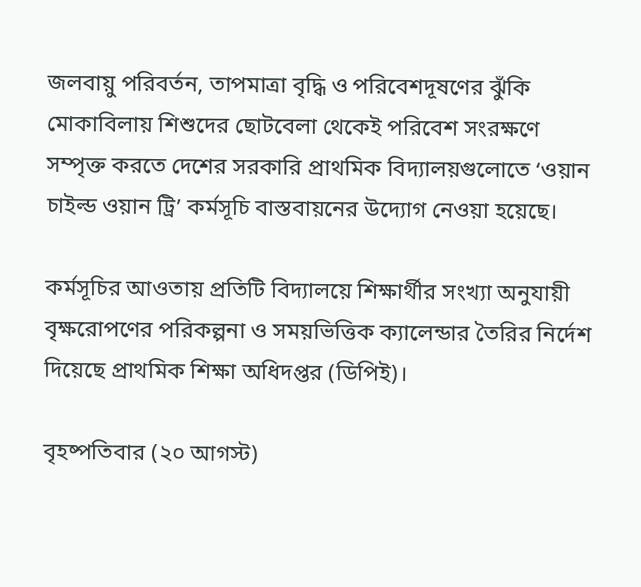জলবায়ু পরিবর্তন, তাপমাত্রা বৃদ্ধি ও পরিবেশদূষণের ঝুঁকি মোকাবিলায় শিশুদের ছোটবেলা থেকেই পরিবেশ সংরক্ষণে সম্পৃক্ত করতে দেশের সরকারি প্রাথমিক বিদ্যালয়গুলোতে ‘ওয়ান চাইল্ড ওয়ান ট্রি’ কর্মসূচি বাস্তবায়নের উদ্যোগ নেওয়া হয়েছে।

কর্মসূচির আওতায় প্রতিটি বিদ্যালয়ে শিক্ষার্থীর সংখ্যা অনুযায়ী বৃক্ষরোপণের পরিকল্পনা ও সময়ভিত্তিক ক্যালেন্ডার তৈরির নির্দেশ দিয়েছে প্রাথমিক শিক্ষা অধিদপ্তর (ডিপিই)।

বৃহষ্পতিবার (২০ আগস্ট)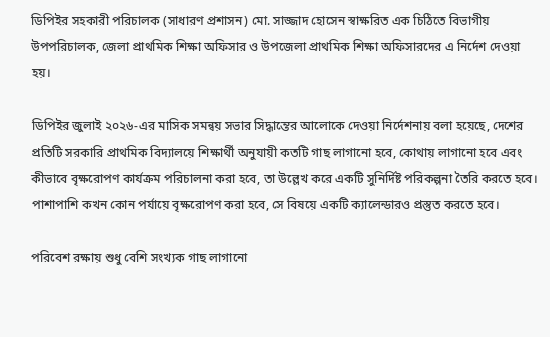ডিপিইর সহকারী পরিচালক (সাধারণ প্রশাসন) মো. সাজ্জাদ হোসেন স্বাক্ষরিত এক চিঠিতে বিভাগীয় উপপরিচালক, জেলা প্রাথমিক শিক্ষা অফিসার ও উপজেলা প্রাথমিক শিক্ষা অফিসারদের এ নির্দেশ দেওয়া হয়।

ডিপিইর জুলাই ২০২৬-এর মাসিক সমন্বয় সভার সিদ্ধান্তের আলোকে দেওয়া নির্দেশনায় বলা হয়েছে, দেশের প্রতিটি সরকারি প্রাথমিক বিদ্যালয়ে শিক্ষার্থী অনুযায়ী কতটি গাছ লাগানো হবে, কোথায় লাগানো হবে এবং কীভাবে বৃক্ষরোপণ কার্যক্রম পরিচালনা করা হবে, তা উল্লেখ করে একটি সুনির্দিষ্ট পরিকল্পনা তৈরি করতে হবে। পাশাপাশি কখন কোন পর্যায়ে বৃক্ষরোপণ করা হবে, সে বিষয়ে একটি ক্যালেন্ডারও প্রস্তুত করতে হবে।

পরিবেশ রক্ষায় শুধু বেশি সংখ্যক গাছ লাগানো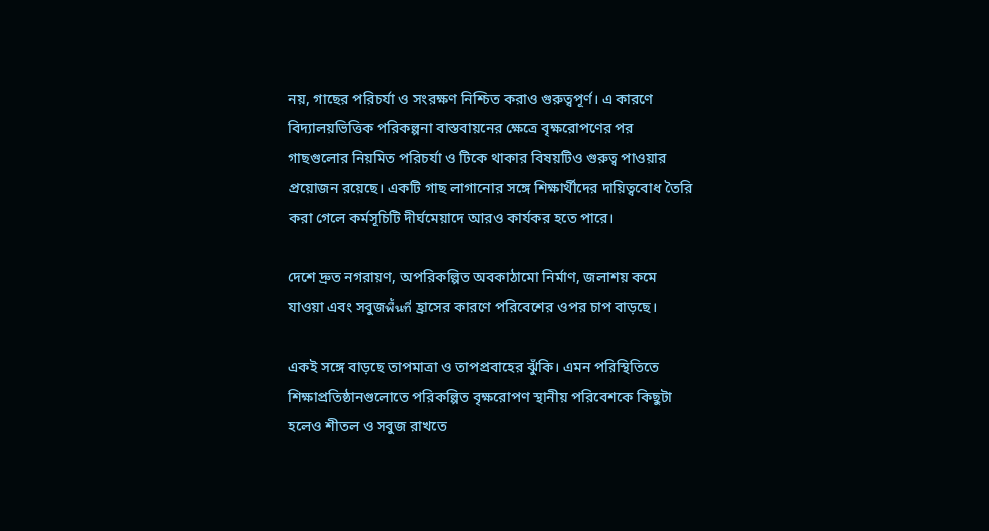নয়, গাছের পরিচর্যা ও সংরক্ষণ নিশ্চিত করাও গুরুত্বপূর্ণ। এ কারণে বিদ্যালয়ভিত্তিক পরিকল্পনা বাস্তবায়নের ক্ষেত্রে বৃক্ষরোপণের পর গাছগুলোর নিয়মিত পরিচর্যা ও টিকে থাকার বিষয়টিও গুরুত্ব পাওয়ার প্রয়োজন রয়েছে। একটি গাছ লাগানোর সঙ্গে শিক্ষার্থীদের দায়িত্ববোধ তৈরি করা গেলে কর্মসূচিটি দীর্ঘমেয়াদে আরও কার্যকর হতে পারে।

দেশে দ্রুত নগরায়ণ, অপরিকল্পিত অবকাঠামো নির্মাণ, জলাশয় কমে যাওয়া এবং সবুজพื้นที่ হ্রাসের কারণে পরিবেশের ওপর চাপ বাড়ছে।

একই সঙ্গে বাড়ছে তাপমাত্রা ও তাপপ্রবাহের ঝুঁকি। এমন পরিস্থিতিতে শিক্ষাপ্রতিষ্ঠানগুলোতে পরিকল্পিত বৃক্ষরোপণ স্থানীয় পরিবেশকে কিছুটা হলেও শীতল ও সবুজ রাখতে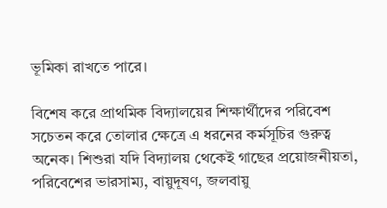ভূমিকা রাখতে পারে।

বিশেষ করে প্রাথমিক বিদ্যালয়ের শিক্ষার্থীদের পরিবেশ সচেতন করে তোলার ক্ষেত্রে এ ধরনের কর্মসূচির গুরুত্ব অনেক। শিশুরা যদি বিদ্যালয় থেকেই গাছের প্রয়োজনীয়তা, পরিবেশের ভারসাম্য, বায়ুদূষণ, জলবায়ু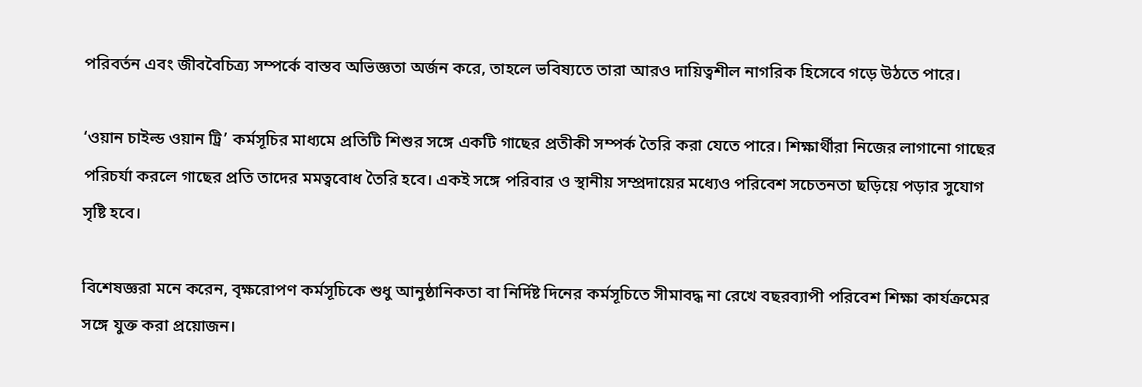পরিবর্তন এবং জীববৈচিত্র্য সম্পর্কে বাস্তব অভিজ্ঞতা অর্জন করে, তাহলে ভবিষ্যতে তারা আরও দায়িত্বশীল নাগরিক হিসেবে গড়ে উঠতে পারে।

‘ওয়ান চাইল্ড ওয়ান ট্রি’ কর্মসূচির মাধ্যমে প্রতিটি শিশুর সঙ্গে একটি গাছের প্রতীকী সম্পর্ক তৈরি করা যেতে পারে। শিক্ষার্থীরা নিজের লাগানো গাছের পরিচর্যা করলে গাছের প্রতি তাদের মমত্ববোধ তৈরি হবে। একই সঙ্গে পরিবার ও স্থানীয় সম্প্রদায়ের মধ্যেও পরিবেশ সচেতনতা ছড়িয়ে পড়ার সুযোগ সৃষ্টি হবে।

বিশেষজ্ঞরা মনে করেন, বৃক্ষরোপণ কর্মসূচিকে শুধু আনুষ্ঠানিকতা বা নির্দিষ্ট দিনের কর্মসূচিতে সীমাবদ্ধ না রেখে বছরব্যাপী পরিবেশ শিক্ষা কার্যক্রমের সঙ্গে যুক্ত করা প্রয়োজন।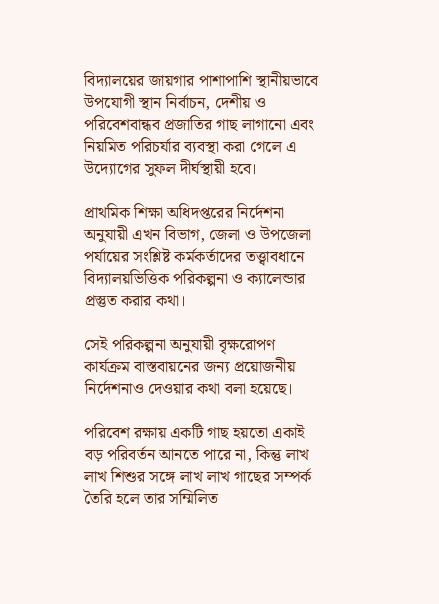বিদ্যালয়ের জায়গার পাশাপাশি স্থানীয়ভাবে উপযোগী স্থান নির্বাচন, দেশীয় ও পরিবেশবান্ধব প্রজাতির গাছ লাগানো এবং নিয়মিত পরিচর্যার ব্যবস্থা করা গেলে এ উদ্যোগের সুফল দীর্ঘস্থায়ী হবে।

প্রাথমিক শিক্ষা অধিদপ্তরের নির্দেশনা অনুযায়ী এখন বিভাগ, জেলা ও উপজেলা পর্যায়ের সংশ্লিষ্ট কর্মকর্তাদের তত্ত্বাবধানে বিদ্যালয়ভিত্তিক পরিকল্পনা ও ক্যালেন্ডার প্রস্তুত করার কথা।

সেই পরিকল্পনা অনুযায়ী বৃক্ষরোপণ কার্যক্রম বাস্তবায়নের জন্য প্রয়োজনীয় নির্দেশনাও দেওয়ার কথা বলা হয়েছে।

পরিবেশ রক্ষায় একটি গাছ হয়তো একাই বড় পরিবর্তন আনতে পারে না, কিন্তু লাখ লাখ শিশুর সঙ্গে লাখ লাখ গাছের সম্পর্ক তৈরি হলে তার সম্মিলিত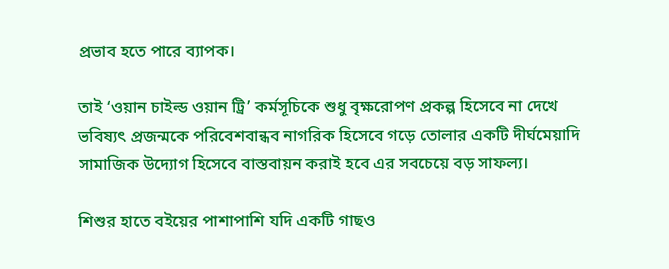প্রভাব হতে পারে ব্যাপক।

তাই ‘ওয়ান চাইল্ড ওয়ান ট্রি’ কর্মসূচিকে শুধু বৃক্ষরোপণ প্রকল্প হিসেবে না দেখে ভবিষ্যৎ প্রজন্মকে পরিবেশবান্ধব নাগরিক হিসেবে গড়ে তোলার একটি দীর্ঘমেয়াদি সামাজিক উদ্যোগ হিসেবে বাস্তবায়ন করাই হবে এর সবচেয়ে বড় সাফল্য।

শিশুর হাতে বইয়ের পাশাপাশি যদি একটি গাছও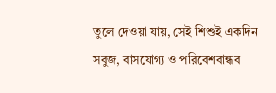তুলে দেওয়া যায়, সেই শিশুই একদিন সবুজ, বাসযোগ্য ও পরিবেশবান্ধব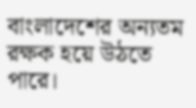বাংলাদেশের অন্যতম রক্ষক হয়ে উঠতে পারে।